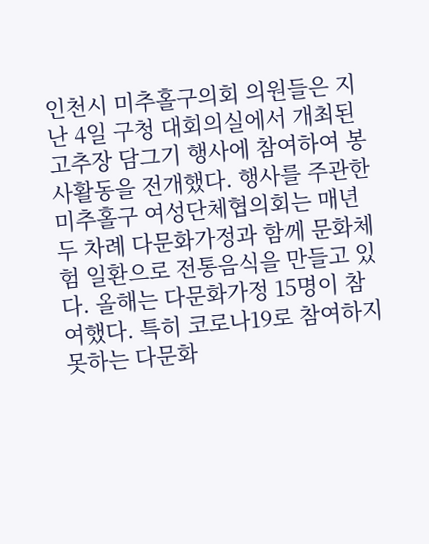인천시 미추홀구의회 의원들은 지난 4일 구청 대회의실에서 개최된 고추장 담그기 행사에 참여하여 봉사활동을 전개했다. 행사를 주관한 미추홀구 여성단체협의회는 매년 두 차례 다문화가정과 함께 문화체험 일환으로 전통음식을 만들고 있다. 올해는 다문화가정 15명이 참여했다. 특히 코로나19로 참여하지 못하는 다문화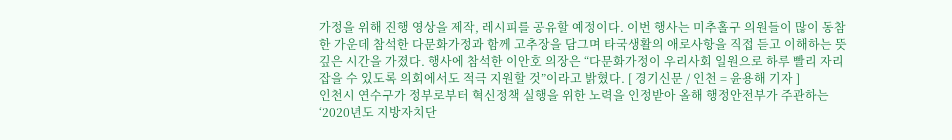가정을 위해 진행 영상을 제작, 레시피를 공유할 예정이다. 이번 행사는 미추홀구 의원들이 많이 동참한 가운데 참석한 다문화가정과 함께 고추장을 담그며 타국생활의 애로사항을 직접 듣고 이해하는 뜻깊은 시간을 가졌다. 행사에 참석한 이안호 의장은 “다문화가정이 우리사회 일원으로 하루 빨리 자리 잡을 수 있도록 의회에서도 적극 지원할 것”이라고 밝혔다. [ 경기신문 / 인천 = 윤용해 기자 ]
인천시 연수구가 정부로부터 혁신정책 실행을 위한 노력을 인정받아 올해 행정안전부가 주관하는‘2020년도 지방자치단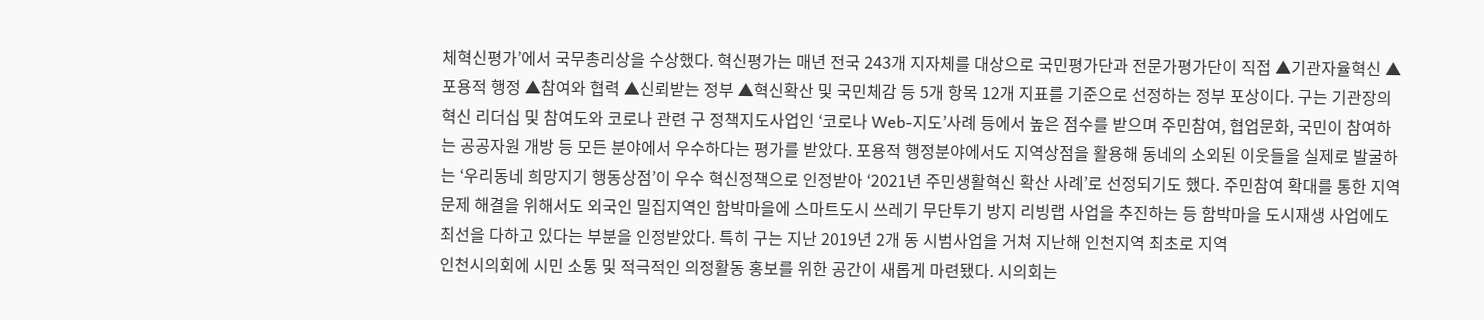체혁신평가’에서 국무총리상을 수상했다. 혁신평가는 매년 전국 243개 지자체를 대상으로 국민평가단과 전문가평가단이 직접 ▲기관자율혁신 ▲포용적 행정 ▲참여와 협력 ▲신뢰받는 정부 ▲혁신확산 및 국민체감 등 5개 항목 12개 지표를 기준으로 선정하는 정부 포상이다. 구는 기관장의 혁신 리더십 및 참여도와 코로나 관련 구 정책지도사업인 ‘코로나 Web-지도’사례 등에서 높은 점수를 받으며 주민참여, 협업문화, 국민이 참여하는 공공자원 개방 등 모든 분야에서 우수하다는 평가를 받았다. 포용적 행정분야에서도 지역상점을 활용해 동네의 소외된 이웃들을 실제로 발굴하는 ‘우리동네 희망지기 행동상점’이 우수 혁신정책으로 인정받아 ‘2021년 주민생활혁신 확산 사례’로 선정되기도 했다. 주민참여 확대를 통한 지역문제 해결을 위해서도 외국인 밀집지역인 함박마을에 스마트도시 쓰레기 무단투기 방지 리빙랩 사업을 추진하는 등 함박마을 도시재생 사업에도 최선을 다하고 있다는 부분을 인정받았다. 특히 구는 지난 2019년 2개 동 시범사업을 거쳐 지난해 인천지역 최초로 지역
인천시의회에 시민 소통 및 적극적인 의정활동 홍보를 위한 공간이 새롭게 마련됐다. 시의회는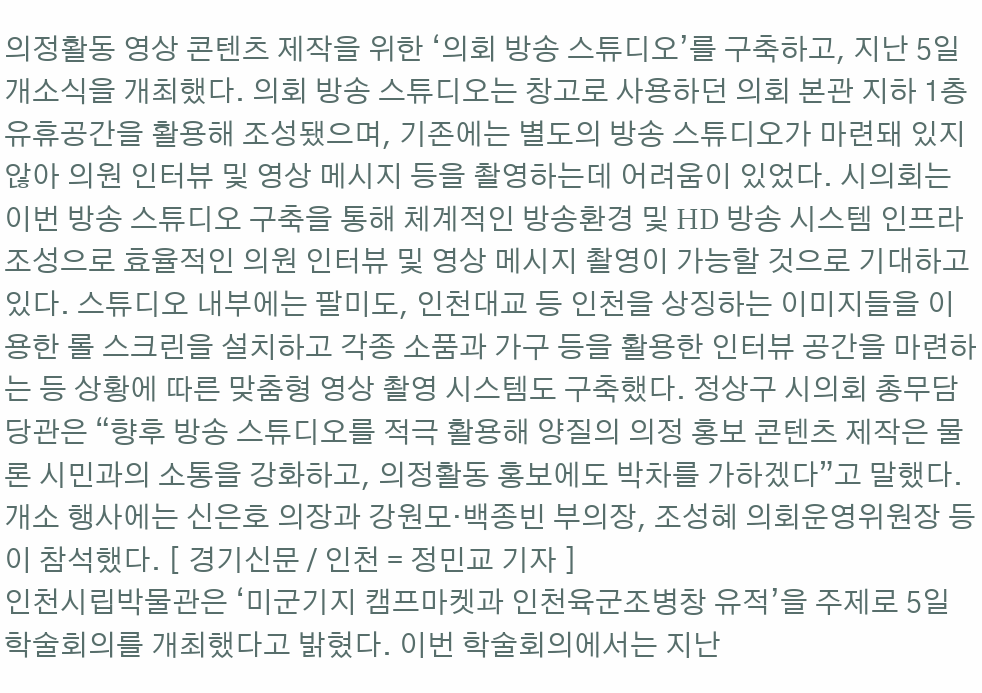의정활동 영상 콘텐츠 제작을 위한 ‘의회 방송 스튜디오’를 구축하고, 지난 5일 개소식을 개최했다. 의회 방송 스튜디오는 창고로 사용하던 의회 본관 지하 1층 유휴공간을 활용해 조성됐으며, 기존에는 별도의 방송 스튜디오가 마련돼 있지 않아 의원 인터뷰 및 영상 메시지 등을 촬영하는데 어려움이 있었다. 시의회는 이번 방송 스튜디오 구축을 통해 체계적인 방송환경 및 HD 방송 시스템 인프라 조성으로 효율적인 의원 인터뷰 및 영상 메시지 촬영이 가능할 것으로 기대하고 있다. 스튜디오 내부에는 팔미도, 인천대교 등 인천을 상징하는 이미지들을 이용한 롤 스크린을 설치하고 각종 소품과 가구 등을 활용한 인터뷰 공간을 마련하는 등 상황에 따른 맞춤형 영상 촬영 시스템도 구축했다. 정상구 시의회 총무담당관은 “향후 방송 스튜디오를 적극 활용해 양질의 의정 홍보 콘텐츠 제작은 물론 시민과의 소통을 강화하고, 의정활동 홍보에도 박차를 가하겠다”고 말했다. 개소 행사에는 신은호 의장과 강원모·백종빈 부의장, 조성혜 의회운영위원장 등이 참석했다. [ 경기신문 / 인천 = 정민교 기자 ]
인천시립박물관은 ‘미군기지 캠프마켓과 인천육군조병창 유적’을 주제로 5일 학술회의를 개최했다고 밝혔다. 이번 학술회의에서는 지난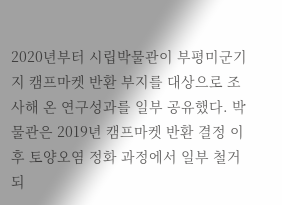2020년부터 시립박물관이 부평미군기지 캠프마켓 반환 부지를 대상으로 조사해 온 연구성과를 일부 공유했다. 박물관은 2019년 캠프마켓 반환 결정 이후 토양오염 정화 과정에서 일부 철거되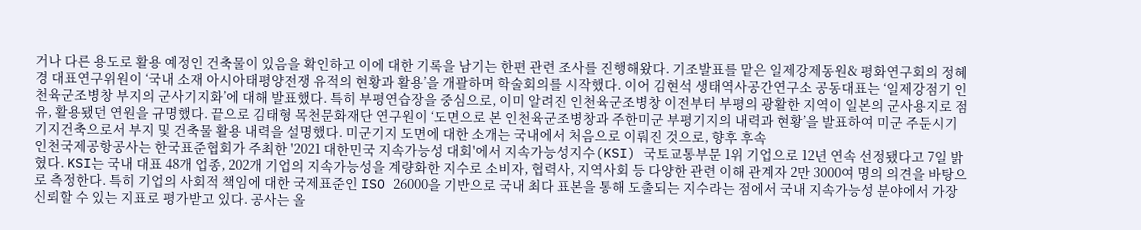거나 다른 용도로 활용 예정인 건축물이 있음을 확인하고 이에 대한 기록을 남기는 한편 관련 조사를 진행해왔다. 기조발표를 맡은 일제강제동원& 평화연구회의 정혜경 대표연구위원이 ‘국내 소재 아시아태평양전쟁 유적의 현황과 활용’을 개괄하며 학술회의를 시작했다. 이어 김현석 생태역사공간연구소 공동대표는 ‘일제강점기 인천육군조병창 부지의 군사기지화’에 대해 발표했다. 특히 부평연습장을 중심으로, 이미 알려진 인천육군조병창 이전부터 부평의 광활한 지역이 일본의 군사용지로 점유, 활용됐던 연원을 규명했다. 끝으로 김태형 목천문화재단 연구원이 ‘도면으로 본 인천육군조병창과 주한미군 부평기지의 내력과 현황’을 발표하여 미군 주둔시기 기지건축으로서 부지 및 건축물 활용 내력을 설명했다. 미군기지 도면에 대한 소개는 국내에서 처음으로 이뤄진 것으로, 향후 후속
인천국제공항공사는 한국표준협회가 주최한 '2021 대한민국 지속가능성 대회'에서 지속가능성지수(KSI) 국토교통부문 1위 기업으로 12년 연속 선정됐다고 7일 밝혔다. KSI는 국내 대표 48개 업종, 202개 기업의 지속가능성을 계량화한 지수로 소비자, 협력사, 지역사회 등 다양한 관련 이해 관계자 2만 3000여 명의 의견을 바탕으로 측정한다. 특히 기업의 사회적 책임에 대한 국제표준인 ISO 26000을 기반으로 국내 최다 표본을 통해 도출되는 지수라는 점에서 국내 지속가능성 분야에서 가장 신뢰할 수 있는 지표로 평가받고 있다. 공사는 올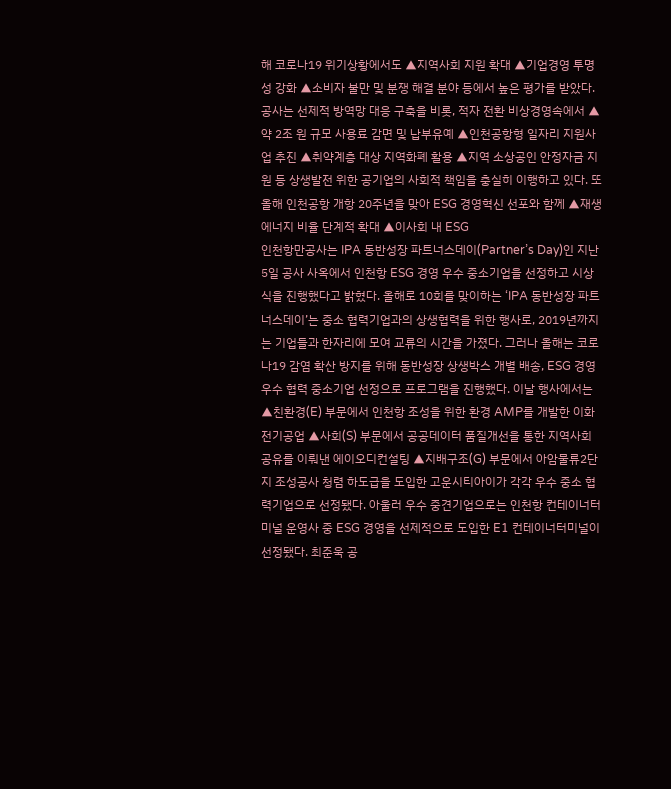해 코로나19 위기상황에서도 ▲지역사회 지원 확대 ▲기업경영 투명성 강화 ▲소비자 불만 및 분쟁 해결 분야 등에서 높은 평가를 받았다. 공사는 선제적 방역망 대응 구축을 비롯, 적자 전환 비상경영속에서 ▲약 2조 원 규모 사용료 감면 및 납부유예 ▲인천공항형 일자리 지원사업 추진 ▲취약계층 대상 지역화폐 활용 ▲지역 소상공인 안정자금 지원 등 상생발전 위한 공기업의 사회적 책임을 충실히 이행하고 있다. 또 올해 인천공항 개항 20주년을 맞아 ESG 경영혁신 선포와 함께 ▲재생 에너지 비율 단계적 확대 ▲이사회 내 ESG
인천항만공사는 IPA 동반성장 파트너스데이(Partner’s Day)인 지난 5일 공사 사옥에서 인천항 ESG 경영 우수 중소기업을 선정하고 시상식을 진행했다고 밝혔다. 올해로 10회를 맞이하는 ‘IPA 동반성장 파트너스데이’는 중소 협력기업과의 상생협력을 위한 행사로, 2019년까지는 기업들과 한자리에 모여 교류의 시간을 가졌다. 그러나 올해는 코로나19 감염 확산 방지를 위해 동반성장 상생박스 개별 배송, ESG 경영 우수 협력 중소기업 선정으로 프로그램을 진행했다. 이날 행사에서는 ▲친환경(E) 부문에서 인천항 조성을 위한 환경 AMP를 개발한 이화전기공업 ▲사회(S) 부문에서 공공데이터 품질개선을 통한 지역사회 공유를 이뤄낸 에이오디컨설팅 ▲지배구조(G) 부문에서 아암물류2단지 조성공사 청렴 하도급을 도입한 고운시티아이가 각각 우수 중소 협력기업으로 선정됐다. 아울러 우수 중견기업으로는 인천항 컨테이너터미널 운영사 중 ESG 경영을 선제적으로 도입한 E1 컨테이너터미널이 선정됐다. 최준욱 공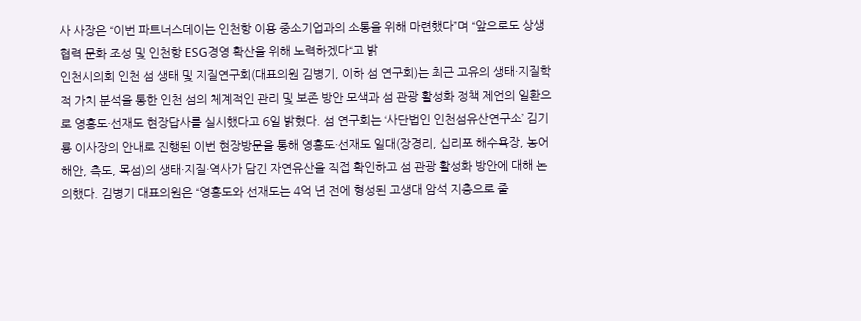사 사장은 “이번 파트너스데이는 인천항 이용 중소기업과의 소통을 위해 마련했다”며 “앞으로도 상생협력 문화 조성 및 인천항 ESG경영 확산을 위해 노력하겠다“고 밝
인천시의회 인천 섬 생태 및 지질연구회(대표의원 김병기, 이하 섬 연구회)는 최근 고유의 생태·지질학적 가치 분석을 통한 인천 섬의 체계적인 관리 및 보존 방안 모색과 섬 관광 활성화 정책 제언의 일환으로 영흥도·선재도 현장답사를 실시했다고 6일 밝혔다. 섬 연구회는 ‘사단법인 인천섬유산연구소’ 김기룡 이사장의 안내로 진행된 이번 현장방문을 통해 영흥도·선재도 일대(장경리, 십리포 해수욕장, 농어해안, 측도, 목섬)의 생태·지질·역사가 담긴 자연유산을 직접 확인하고 섬 관광 활성화 방안에 대해 논의했다. 김병기 대표의원은 “영흥도와 선재도는 4억 년 전에 형성된 고생대 암석 지층으로 줄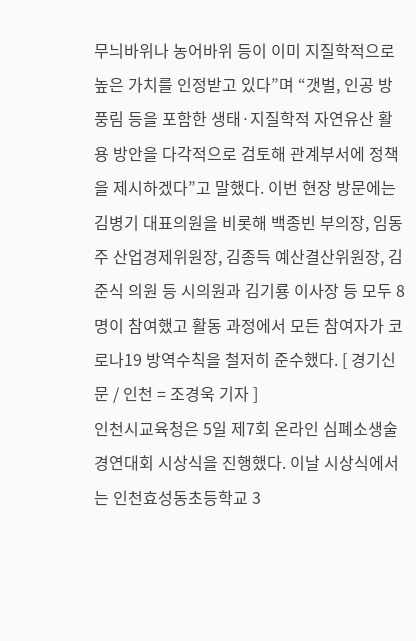무늬바위나 농어바위 등이 이미 지질학적으로 높은 가치를 인정받고 있다”며 “갯벌, 인공 방풍림 등을 포함한 생태·지질학적 자연유산 활용 방안을 다각적으로 검토해 관계부서에 정책을 제시하겠다”고 말했다. 이번 현장 방문에는 김병기 대표의원을 비롯해 백종빈 부의장, 임동주 산업경제위원장, 김종득 예산결산위원장, 김준식 의원 등 시의원과 김기룡 이사장 등 모두 8명이 참여했고 활동 과정에서 모든 참여자가 코로나19 방역수칙을 철저히 준수했다. [ 경기신문 / 인천 = 조경욱 기자 ]
인천시교육청은 5일 제7회 온라인 심폐소생술 경연대회 시상식을 진행했다. 이날 시상식에서는 인천효성동초등학교 3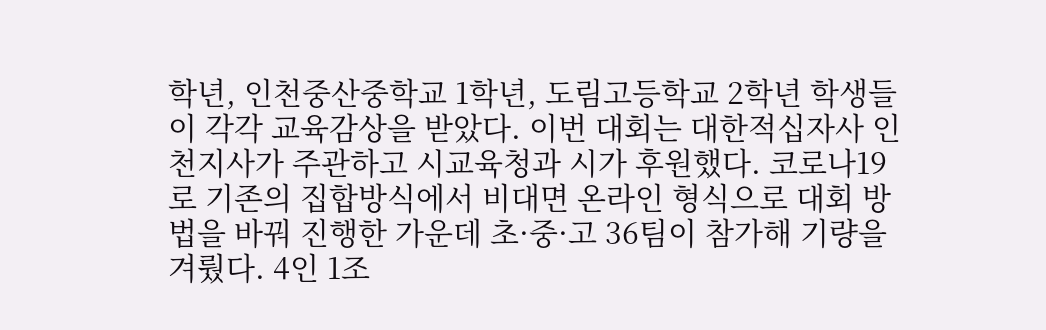학년, 인천중산중학교 1학년, 도림고등학교 2학년 학생들이 각각 교육감상을 받았다. 이번 대회는 대한적십자사 인천지사가 주관하고 시교육청과 시가 후원했다. 코로나19로 기존의 집합방식에서 비대면 온라인 형식으로 대회 방법을 바꿔 진행한 가운데 초·중·고 36팀이 참가해 기량을 겨뤘다. 4인 1조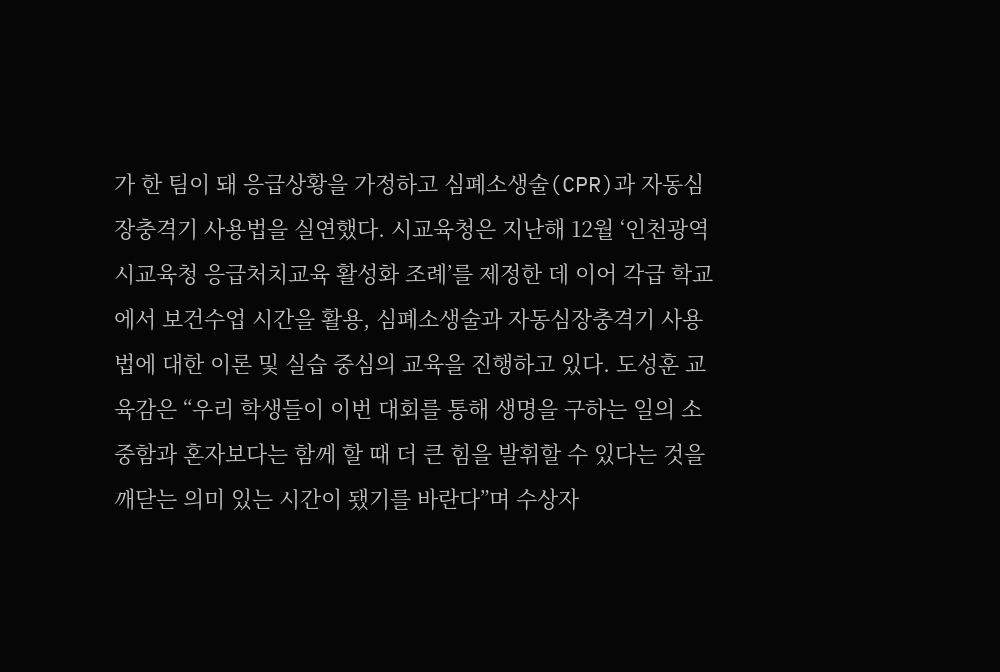가 한 팀이 돼 응급상황을 가정하고 심폐소생술(CPR)과 자동심장충격기 사용법을 실연했다. 시교육청은 지난해 12월 ‘인천광역시교육청 응급처치교육 활성화 조례’를 제정한 데 이어 각급 학교에서 보건수업 시간을 활용, 심폐소생술과 자동심장충격기 사용법에 대한 이론 및 실습 중심의 교육을 진행하고 있다. 도성훈 교육감은 “우리 학생들이 이번 대회를 통해 생명을 구하는 일의 소중함과 혼자보다는 함께 할 때 더 큰 힘을 발휘할 수 있다는 것을 깨닫는 의미 있는 시간이 됐기를 바란다”며 수상자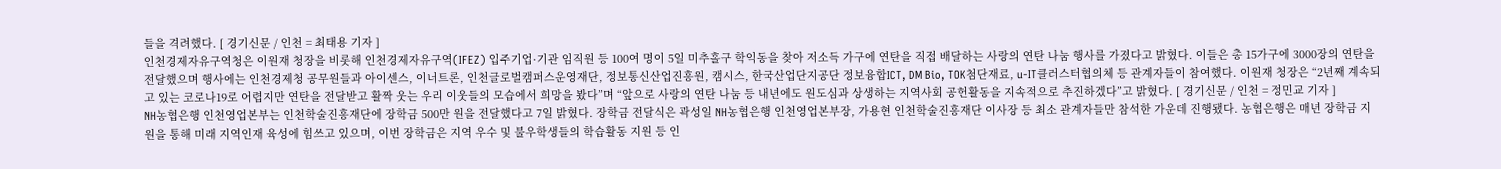들을 격려했다. [ 경기신문 / 인천 = 최태용 기자 ]
인천경제자유구역청은 이원재 청장을 비롯해 인천경제자유구역(IFEZ) 입주기업·기관 임직원 등 100여 명이 5일 미추홀구 학익동을 찾아 저소득 가구에 연탄을 직접 배달하는 사랑의 연탄 나눔 행사를 가졌다고 밝혔다. 이들은 총 15가구에 3000장의 연탄을 전달했으며 행사에는 인천경제청 공무원들과 아이센스, 이너트론, 인천글로벌캠퍼스운영재단, 정보통신산업진흥원, 캠시스, 한국산업단지공단 정보융합ICT, DM Bio, TOK첨단재료, u-IT클러스터협의체 등 관계자들이 참여했다. 이원재 청장은 “2년째 계속되고 있는 코로나19로 어렵지만 연탄을 전달받고 활짝 웃는 우리 이웃들의 모습에서 희망을 봤다”며 “앞으로 사랑의 연탄 나눔 등 내년에도 원도심과 상생하는 지역사회 공헌활동을 지속적으로 추진하겠다”고 밝혔다. [ 경기신문 / 인천 = 정민교 기자 ]
NH농협은행 인천영업본부는 인천학술진흥재단에 장학금 500만 원을 전달했다고 7일 밝혔다. 장학금 전달식은 곽성일 NH농협은행 인천영업본부장, 가용현 인천학술진흥재단 이사장 등 최소 관계자들만 참석한 가운데 진행됐다. 농협은행은 매년 장학금 지원을 통해 미래 지역인재 육성에 힘쓰고 있으며, 이번 장학금은 지역 우수 및 불우학생들의 학습활동 지원 등 인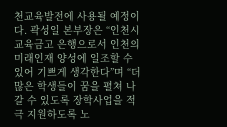천교육발전에 사용될 예정이다. 곽성일 본부장은 “인천시 교육금고 은행으로서 인천의 미래인재 양성에 일조할 수 있어 기쁘게 생각한다”며 “더 많은 학생들이 꿈을 펼쳐 나갈 수 있도록 장학사업을 적극 지원하도록 노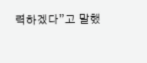력하겠다”고 말했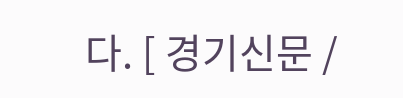다. [ 경기신문 /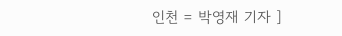인천 = 박영재 기자 ]